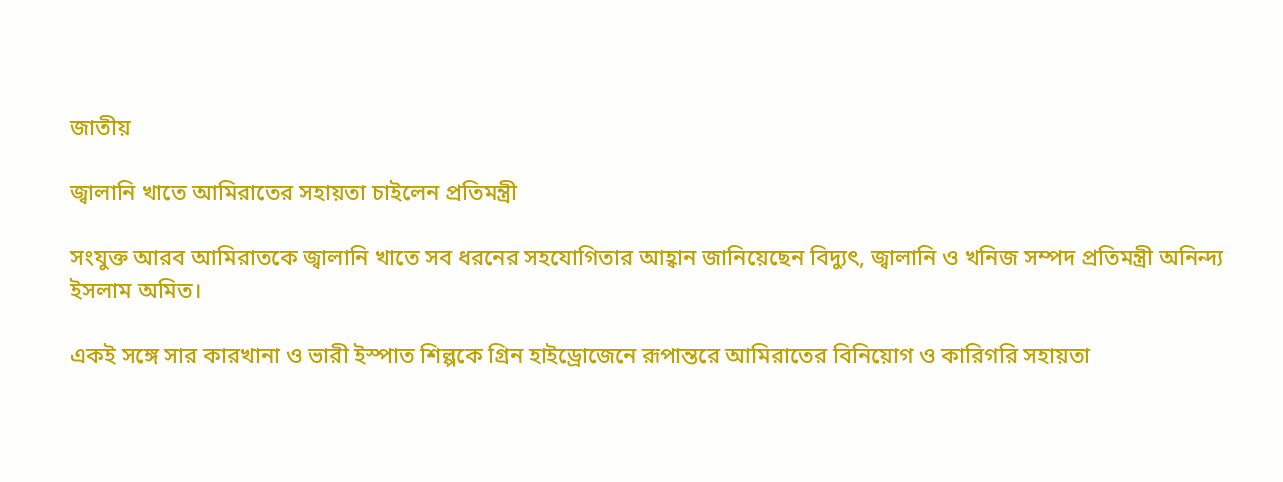জাতীয়

জ্বালানি খাতে আমিরাতের সহায়তা চাইলেন প্রতিমন্ত্রী

সংযুক্ত আরব আমিরাতকে জ্বালানি খাতে সব ধরনের সহযোগিতার আহ্বান জানিয়েছেন বিদ্যুৎ, জ্বালানি ও খনিজ সম্পদ প্রতিমন্ত্রী অনিন্দ্য ইসলাম অমিত।

একই সঙ্গে সার কারখানা ও ভারী ইস্পাত শিল্পকে গ্রিন হাইড্রোজেনে রূপান্তরে আমিরাতের বিনিয়োগ ও কারিগরি সহায়তা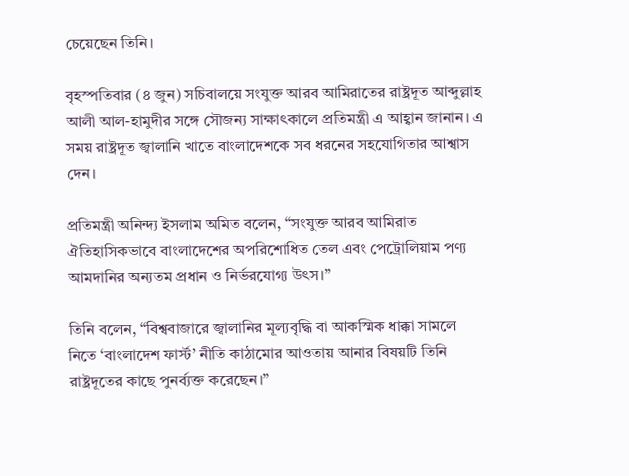চেয়েছেন তিনি।

বৃহস্পতিবার (৪ জুন) সচিবালয়ে সংযুক্ত আরব আমিরাতের রাষ্ট্রদূত আব্দুল্লাহ আলী আল-হামুদীর সঙ্গে সৌজন্য সাক্ষাৎকালে প্রতিমন্ত্রী এ আহ্বান জানান। এ সময় রাষ্ট্রদূত জ্বালানি খাতে বাংলাদেশকে সব ধরনের সহযোগিতার আশ্বাস দেন।

প্রতিমন্ত্রী অনিন্দ্য ইসলাম অমিত বলেন, “সংযুক্ত আরব আমিরাত ঐতিহাসিকভাবে বাংলাদেশের অপরিশোধিত তেল এবং পেট্রোলিয়াম পণ্য আমদানির অন্যতম প্রধান ও নির্ভরযোগ্য উৎস।”

তিনি বলেন, “বিশ্ববাজারে জ্বালানির মূল্যবৃদ্ধি বা আকস্মিক ধাক্কা সামলে নিতে ‘বাংলাদেশ ফার্স্ট’ নীতি কাঠামোর আওতায় আনার বিষয়টি তিনি রাষ্ট্রদূতের কাছে পুনর্ব্যক্ত করেছেন।”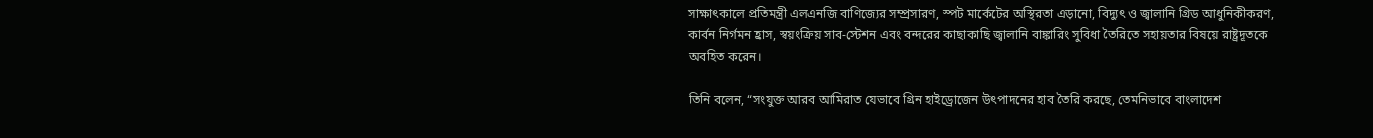সাক্ষাৎকালে প্রতিমন্ত্রী এলএনজি বাণিজ্যের সম্প্রসারণ, স্পট মার্কেটের অস্থিরতা এড়ানো, বিদ্যুৎ ও জ্বালানি গ্রিড আধুনিকীকরণ, কার্বন নির্গমন হ্রাস, স্বয়ংক্রিয় সাব-স্টেশন এবং বন্দরের কাছাকাছি জ্বালানি বাঙ্কারিং সুবিধা তৈরিতে সহায়তার বিষয়ে রাষ্ট্রদূতকে অবহিত করেন।

তিনি বলেন, “সংযুক্ত আরব আমিরাত যেভাবে গ্রিন হাইড্রোজেন উৎপাদনের হাব তৈরি করছে, তেমনিভাবে বাংলাদেশ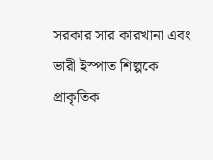সরকার সার কারখানা এবং ভারী ইস্পাত শিল্পকে প্রাকৃতিক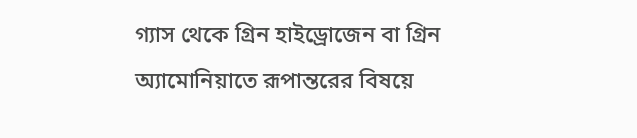গ্যাস থেকে গ্রিন হাইড্রোজেন বা গ্রিন অ্যামোনিয়াতে রূপান্তরের বিষয়ে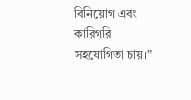বিনিয়োগ এবং কারিগরি সহযোগিতা চায়।”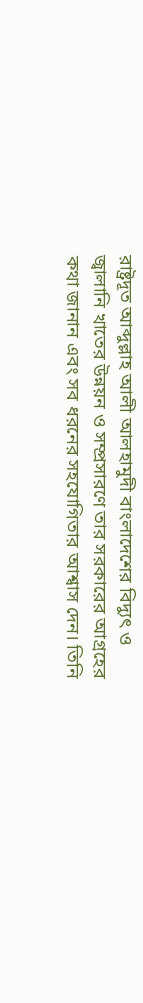রাষ্ট্রদূত আব্দুল্লাহ আলী আলহামুদী বাংলাদেশের বিদ্যুৎ ও জ্বালানি খাতের উন্নয়ন ও সম্প্রসারণে তার সরকারের আগ্রহের কথা জানান এবং সব ধরনের সহযোগিতার আশ্বাস দেন। তিনি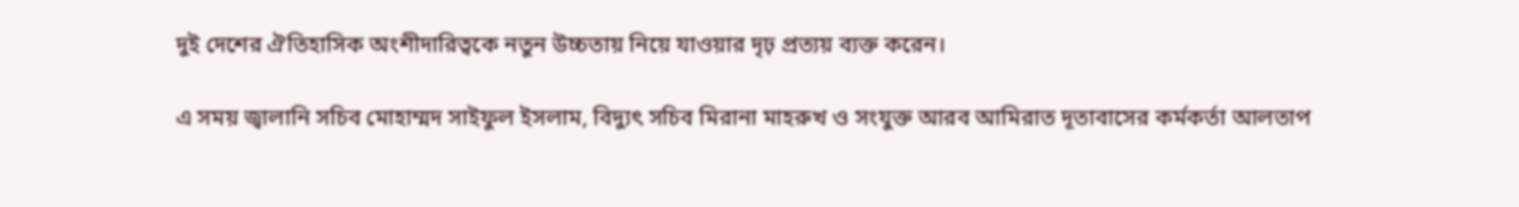দুই দেশের ঐতিহাসিক অংশীদারিত্বকে নতুন উচ্চতায় নিয়ে যাওয়ার দৃঢ় প্রত্যয় ব্যক্ত করেন।

এ সময় জ্বালানি সচিব মোহাম্মদ সাইফুল ইসলাম, বিদ্যুৎ সচিব মিরানা মাহরুখ ও সংযুক্ত আরব আমিরাত দূতাবাসের কর্মকর্তা আলতাপ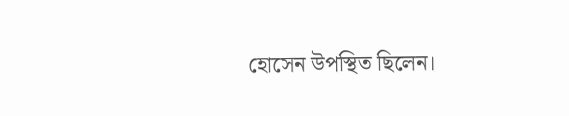হোসেন উপস্থিত ছিলেন।